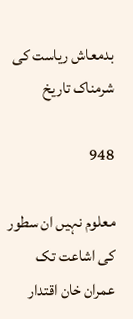بدمعاش ریاست کی شرمناک تاریخ

948

معلوم نہیں ان سطور کی اشاعت تک عمران خان اقتدار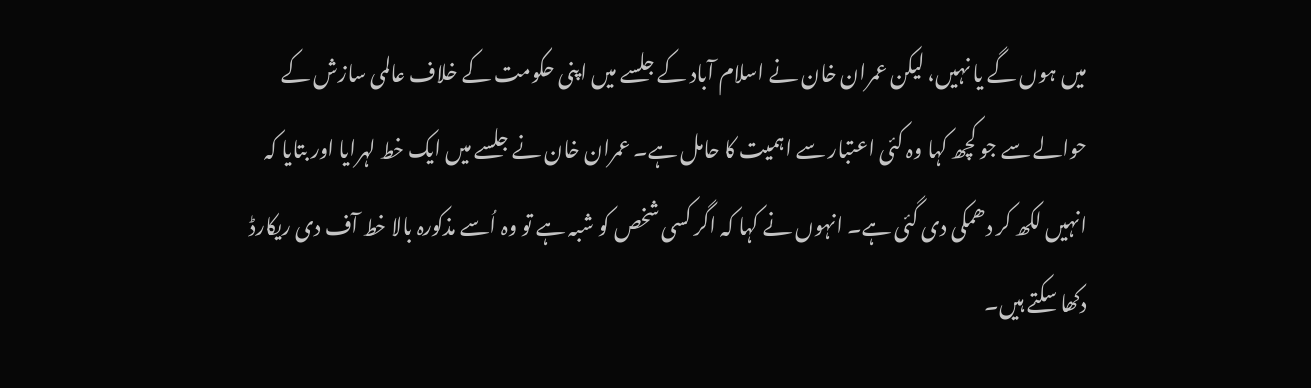میں ہوں گے یا نہیں، لیکن عمران خان نے اسلام آباد کے جلسے میں اپنی حکومت کے خلاف عالمی سازش کے حوالے سے جو کچھ کہا وہ کئی اعتبار سے اہمیت کا حامل ہے۔ عمران خان نے جلسے میں ایک خط لہرایا اور بتایا کہ انہیں لکھ کر دھمکی دی گئی ہے۔ انہوں نے کہا کہ اگر کسی شخص کو شبہ ہے تو وہ اُسے مذکورہ بالا خط آف دی ریکارڈ دکھا سکتے ہیں۔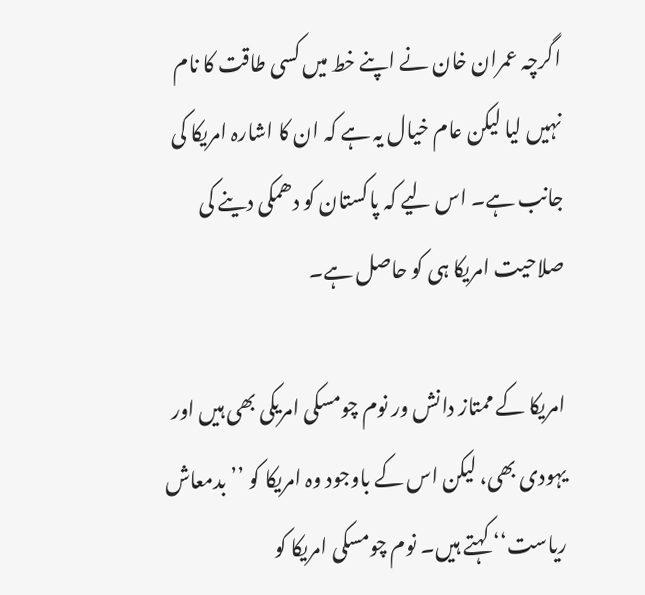اگرچہ عمران خان نے اپنے خط میں کسی طاقت کا نام نہیں لیا لیکن عام خیال یہ ہے کہ ان کا اشارہ امریکا کی جانب ہے۔ اس لیے کہ پاکستان کو دھمکی دینے کی صلاحیت امریکا ہی کو حاصل ہے۔

امریکا کے ممتاز دانش ور نوم چومسکی امریکی بھی ہیں اور یہودی بھی، لیکن اس کے باوجود وہ امریکا کو ’’بدمعاش ریاست‘‘ کہتے ہیں۔ نوم چومسکی امریکا کو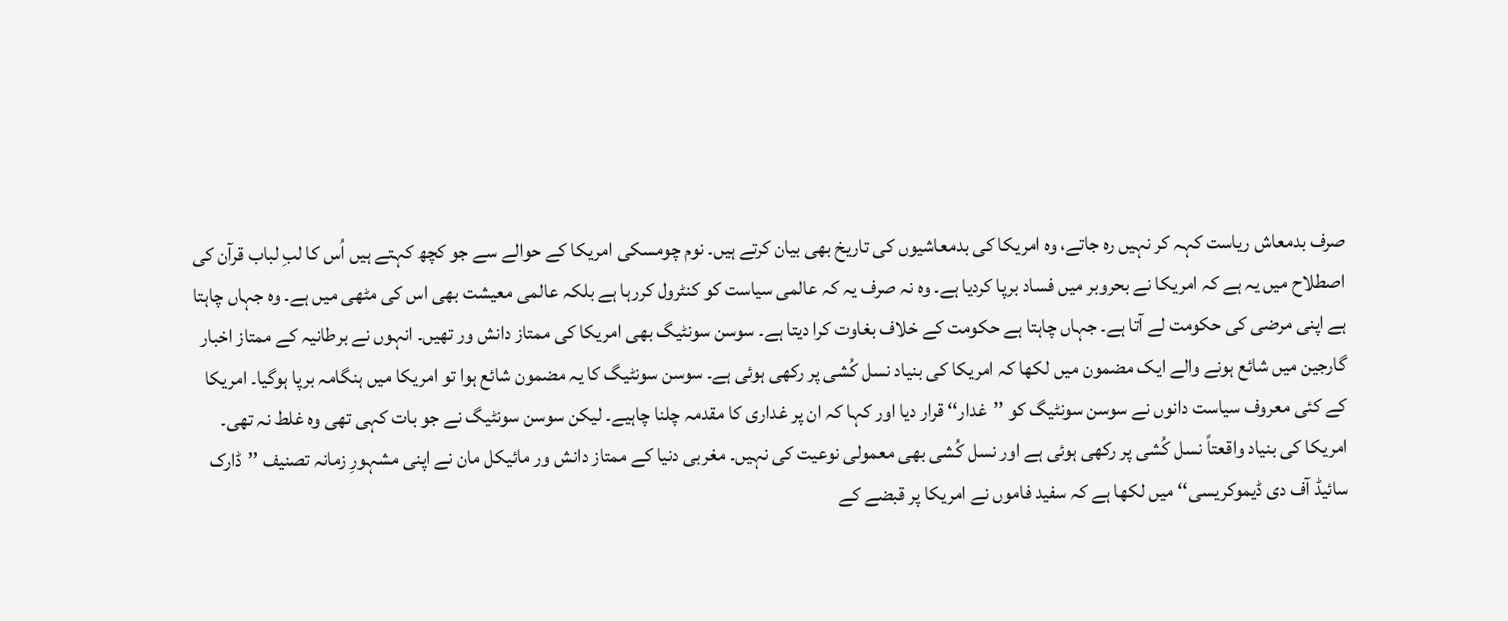صرف بدمعاش ریاست کہہ کر نہیں رہ جاتے، وہ امریکا کی بدمعاشیوں کی تاریخ بھی بیان کرتے ہیں۔ نوم چومسکی امریکا کے حوالے سے جو کچھ کہتے ہیں اُس کا لبِ لباب قرآن کی اصطلاح میں یہ ہے کہ امریکا نے بحروبر میں فساد برپا کردیا ہے۔ وہ نہ صرف یہ کہ عالمی سیاست کو کنٹرول کررہا ہے بلکہ عالمی معیشت بھی اس کی مٹھی میں ہے۔ وہ جہاں چاہتا ہے اپنی مرضی کی حکومت لے آتا ہے۔ جہاں چاہتا ہے حکومت کے خلاف بغاوت کرا دیتا ہے۔ سوسن سونٹیگ بھی امریکا کی ممتاز دانش ور تھیں۔ انہوں نے برطانیہ کے ممتاز اخبار گارجین میں شائع ہونے والے ایک مضمون میں لکھا کہ امریکا کی بنیاد نسل کُشی پر رکھی ہوئی ہے۔ سوسن سونٹیگ کا یہ مضمون شائع ہوا تو امریکا میں ہنگامہ برپا ہوگیا۔ امریکا کے کئی معروف سیاست دانوں نے سوسن سونٹیگ کو ’’غدار‘‘ قرار دیا اور کہا کہ ان پر غداری کا مقدمہ چلنا چاہیے۔ لیکن سوسن سونٹیگ نے جو بات کہی تھی وہ غلط نہ تھی۔ امریکا کی بنیاد واقعتاً نسل کُشی پر رکھی ہوئی ہے اور نسل کُشی بھی معمولی نوعیت کی نہیں۔ مغربی دنیا کے ممتاز دانش ور مائیکل مان نے اپنی مشہورِ زمانہ تصنیف ’’ڈارک سائیڈ آف دی ڈیموکریسی‘‘ میں لکھا ہے کہ سفید فاموں نے امریکا پر قبضے کے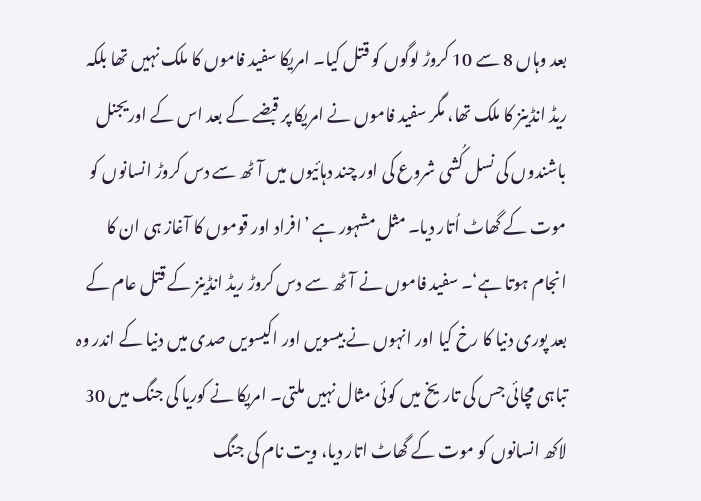بعد وہاں 8 سے 10 کروڑ لوگوں کو قتل کیا۔ امریکا سفید فاموں کا ملک نہیں تھا بلکہ ریڈ انڈینز کا ملک تھا، مگر سفید فاموں نے امریکا پر قبضے کے بعد اس کے اوریجنل باشندوں کی نسل کُشی شروع کی اور چند دہائیوں میں آٹھ سے دس کروڑ انسانوں کو موت کے گھاٹ اُتار دیا۔ مثل مشہور ہے ’افراد اور قوموں کا آغاز ہی ان کا انجام ہوتا ہے‘۔ سفید فاموں نے آٹھ سے دس کروڑ ریڈ انڈینز کے قتل عام کے بعد پوری دنیا کا رخ کیا اور انہوں نے بیسویں اور اکیسویں صدی میں دنیا کے اندر وہ تباہی مچائی جس کی تاریخ میں کوئی مثال نہیں ملتی۔ امریکا نے کوریا کی جنگ میں 30 لاکھ انسانوں کو موت کے گھاٹ اتار دیا، ویت نام کی جنگ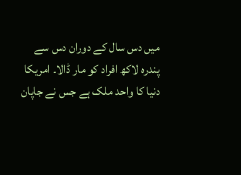میں دس سال کے دوران دس سے پندرہ لاکھ افراد کو مار ڈالا۔ امریکا دنیا کا واحد ملک ہے جس نے جاپان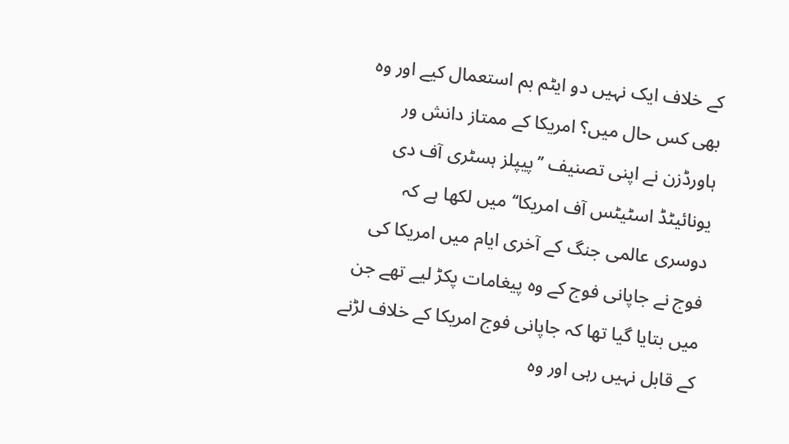کے خلاف ایک نہیں دو ایٹم بم استعمال کیے اور وہ بھی کس حال میں؟ امریکا کے ممتاز دانش ور ہاورڈزن نے اپنی تصنیف ’’پیپلز ہسٹری آف دی یونائیٹڈ اسٹیٹس آف امریکا‘‘ میں لکھا ہے کہ دوسری عالمی جنگ کے آخری ایام میں امریکا کی فوج نے جاپانی فوج کے وہ پیغامات پکڑ لیے تھے جن میں بتایا گیا تھا کہ جاپانی فوج امریکا کے خلاف لڑنے کے قابل نہیں رہی اور وہ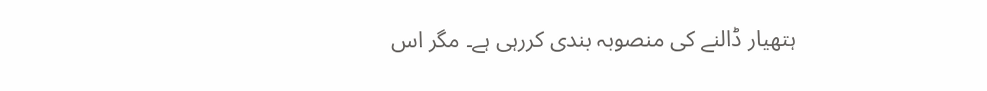ہتھیار ڈالنے کی منصوبہ بندی کررہی ہے۔ مگر اس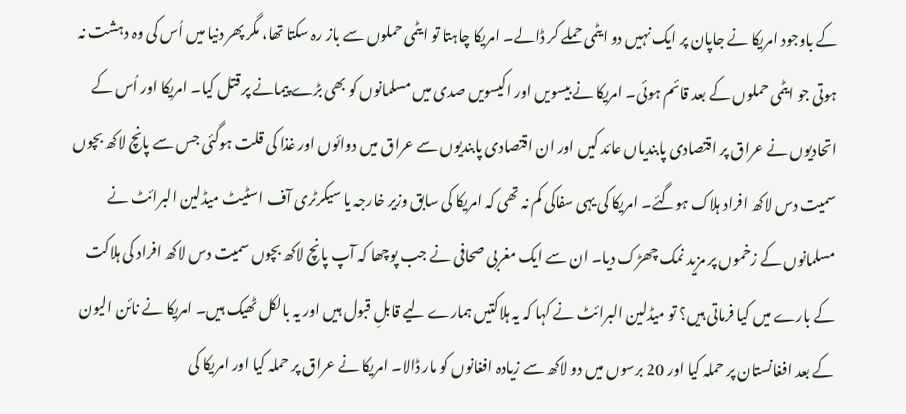کے باوجود امریکا نے جاپان پر ایک نہیں دو ایٹمی حملے کر ڈالے۔ امریکا چاہتا تو ایٹمی حملوں سے باز رہ سکتا تھا، مگر پھر دنیا میں اُس کی وہ دہشت نہ ہوتی جو ایٹمی حملوں کے بعد قائم ہوئی۔ امریکا نے بیسویں اور اکیسویں صدی میں مسلمانوں کو بھی بڑے پیمانے پر قتل کیا۔ امریکا اور اُس کے اتحادیوں نے عراق پر اقتصادی پابندیاں عائد کیں اور ان اقتصادی پابندیوں سے عراق میں دوائوں اور غذا کی قلت ہوگئی جس سے پانچ لاکھ بچوں سمیت دس لاکھ افراد ہلاک ہوگئے۔ امریکا کی یہی سفاکی کم نہ تھی کہ امریکا کی سابق وزیر خارجہ یا سیکرٹری آف اسٹیٹ میڈلین البرائٹ نے مسلمانوں کے زخموں پر مزید نمک چھڑک دیا۔ ان سے ایک مغربی صحافی نے جب پوچھا کہ آپ پانچ لاکھ بچوں سمیت دس لاکھ افراد کی ہلاکت کے بارے میں کیا فرماتی ہیں؟ تو میڈلین البرائٹ نے کہا کہ یہ ہلاکتیں ہمارے لیے قابلِ قبول ہیں اور یہ بالکل ٹھیک ہیں۔ امریکا نے نائن الیون کے بعد افغانستان پر حملہ کیا اور 20 برسوں میں دو لاکھ سے زیادہ افغانوں کو مار ڈالا۔ امریکا نے عراق پر حملہ کیا اور امریکا کی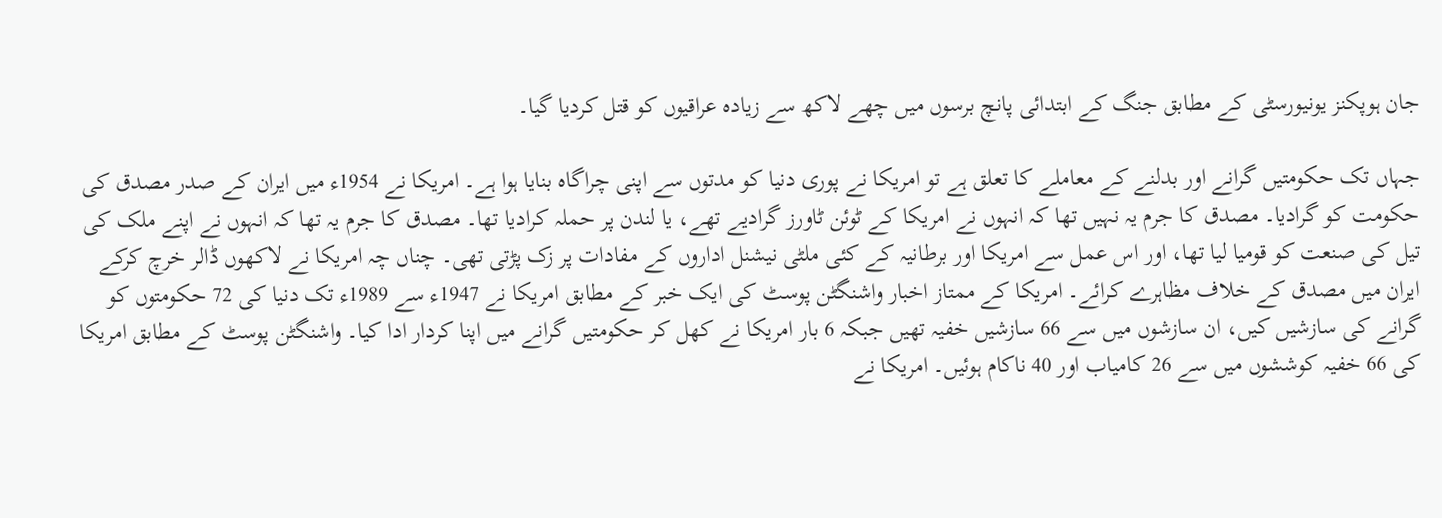جان ہوپکنز یونیورسٹی کے مطابق جنگ کے ابتدائی پانچ برسوں میں چھے لاکھ سے زیادہ عراقیوں کو قتل کردیا گیا۔

جہاں تک حکومتیں گرانے اور بدلنے کے معاملے کا تعلق ہے تو امریکا نے پوری دنیا کو مدتوں سے اپنی چراگاہ بنایا ہوا ہے۔ امریکا نے 1954ء میں ایران کے صدر مصدق کی حکومت کو گرادیا۔ مصدق کا جرم یہ نہیں تھا کہ انہوں نے امریکا کے ٹوئن ٹاورز گرادیے تھے، یا لندن پر حملہ کرادیا تھا۔ مصدق کا جرم یہ تھا کہ انہوں نے اپنے ملک کی تیل کی صنعت کو قومیا لیا تھا، اور اس عمل سے امریکا اور برطانیہ کے کئی ملٹی نیشنل اداروں کے مفادات پر زک پڑتی تھی۔ چناں چہ امریکا نے لاکھوں ڈالر خرچ کرکے ایران میں مصدق کے خلاف مظاہرے کرائے۔ امریکا کے ممتاز اخبار واشنگٹن پوسٹ کی ایک خبر کے مطابق امریکا نے 1947ء سے 1989ء تک دنیا کی 72 حکومتوں کو گرانے کی سازشیں کیں، ان سازشوں میں سے 66 سازشیں خفیہ تھیں جبکہ 6 بار امریکا نے کھل کر حکومتیں گرانے میں اپنا کردار ادا کیا۔ واشنگٹن پوسٹ کے مطابق امریکا کی 66 خفیہ کوششوں میں سے 26 کامیاب اور 40 ناکام ہوئیں۔ امریکا نے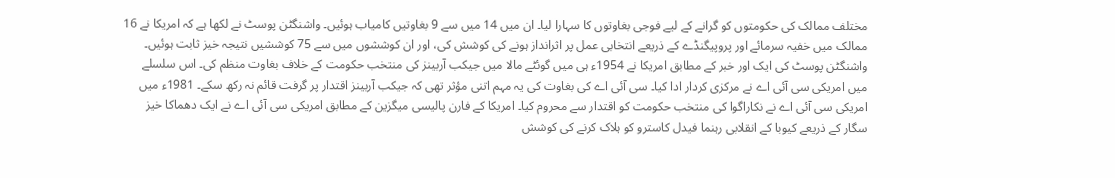مختلف ممالک کی حکومتوں کو گرانے کے لیے فوجی بغاوتوں کا سہارا لیا۔ ان میں 14 میں سے 9 بغاوتیں کامیاب ہوئیں۔ واشنگٹن پوسٹ نے لکھا ہے کہ امریکا نے 16 ممالک میں خفیہ سرمائے اور پروپیگنڈے کے ذریعے انتخابی عمل پر اثرانداز ہونے کی کوشش کی، اور ان کوششوں میں سے 75 کوششیں نتیجہ خیز ثابت ہوئیں۔ واشنگٹن پوسٹ کی ایک اور خبر کے مطابق امریکا نے 1954ء ہی میں گوئٹے مالا میں جیکب آربینز کی منتخب حکومت کے خلاف بغاوت منظم کی۔ اس سلسلے میں امریکی سی آئی اے نے مرکزی کردار ادا کیا۔ سی آئی اے کی بغاوت کی یہ مہم اتنی مؤثر تھی کہ جیکب آربینز اقتدار پر گرفت قائم نہ رکھ سکے۔ 1981ء میں امریکی سی آئی اے نے نکاراگوا کی منتخب حکومت کو اقتدار سے محروم کیا۔ امریکا کے فارن پالیسی میگزین کے مطابق امریکی سی آئی اے نے ایک دھماکا خیز سگار کے ذریعے کیوبا کے انقلابی رہنما فیدل کاسترو کو ہلاک کرنے کی کوشش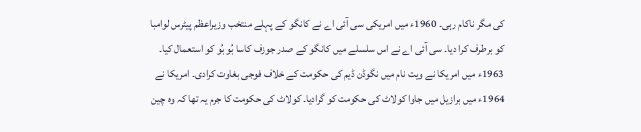کی مگر ناکام رہی۔ 1960ء میں امریکی سی آئی اے نے کانگو کے پہلے منتخب وزیراعظم پیٹرس لوامبا کو برطرف کرا دیا۔ سی آئی اے نے اس سلسلے میں کانگو کے صدر جوزف کاسا بُو بُو کو استعمال کیا۔ 1963ء میں امریکا نے ویت نام میں نگوڈن ڈیم کی حکومت کے خلاف فوجی بغاوت کرادی۔ امریکا نے 1964ء میں برازیل میں جاوا کولاٹ کی حکومت کو گرادیا۔ کولاٹ کی حکومت کا جرم یہ تھا کہ وہ چین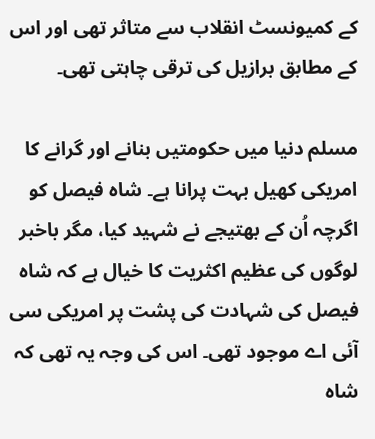کے کمیونسٹ انقلاب سے متاثر تھی اور اس کے مطابق برازیل کی ترقی چاہتی تھی۔

مسلم دنیا میں حکومتیں بنانے اور گرانے کا امریکی کھیل بہت پرانا ہے۔ شاہ فیصل کو اگرچہ اُن کے بھتیجے نے شہید کیا، مگر باخبر لوگوں کی عظیم اکثریت کا خیال ہے کہ شاہ فیصل کی شہادت کی پشت پر امریکی سی آئی اے موجود تھی۔ اس کی وجہ یہ تھی کہ شاہ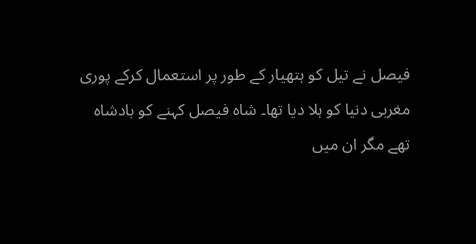فیصل نے تیل کو ہتھیار کے طور پر استعمال کرکے پوری مغربی دنیا کو ہلا دیا تھا۔ شاہ فیصل کہنے کو بادشاہ تھے مگر ان میں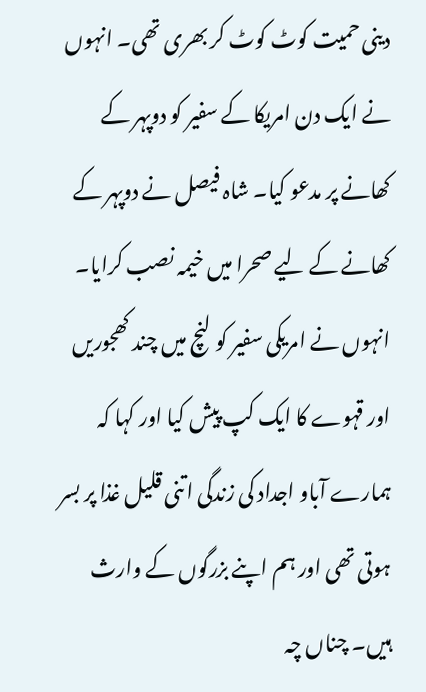دینی حمیت کوٹ کوٹ کر بھری تھی۔ انہوں نے ایک دن امریکا کے سفیر کو دوپہر کے کھانے پر مدعو کیا۔ شاہ فیصل نے دوپہر کے کھانے کے لیے صحرا میں خیمہ نصب کرایا۔ انہوں نے امریکی سفیر کو لنچ میں چند کھجوریں اور قہوے کا ایک کپ پیش کیا اور کہا کہ ہمارے آباو اجداد کی زندگی اتنی قلیل غذا پر بسر ہوتی تھی اور ہم اپنے بزرگوں کے وارث ہیں۔ چناں چہ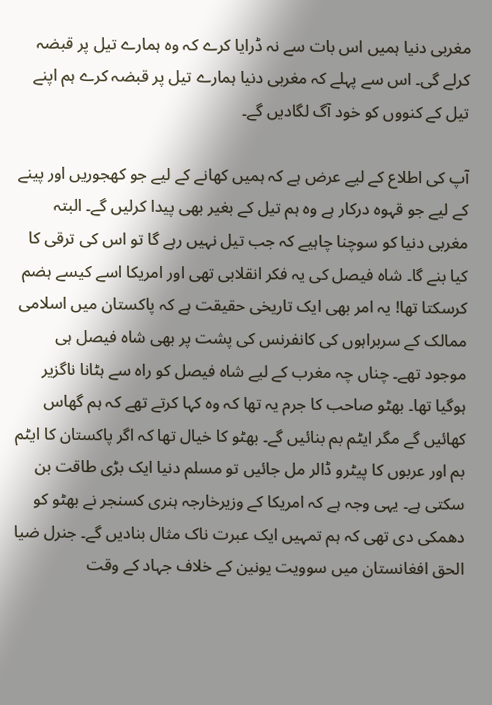مغربی دنیا ہمیں اس بات سے نہ ڈرایا کرے کہ وہ ہمارے تیل پر قبضہ کرلے گی۔ اس سے پہلے کہ مغربی دنیا ہمارے تیل پر قبضہ کرے ہم اپنے تیل کے کنووں کو خود آگ لگادیں گے۔

آپ کی اطلاع کے لیے عرض ہے کہ ہمیں کھانے کے لیے جو کھجوریں اور پینے کے لیے جو قہوہ درکار ہے وہ ہم تیل کے بغیر بھی پیدا کرلیں گے۔ البتہ مغربی دنیا کو سوچنا چاہیے کہ جب تیل نہیں رہے گا تو اس کی ترقی کا کیا بنے گا۔ شاہ فیصل کی یہ فکر انقلابی تھی اور امریکا اسے کیسے ہضم کرسکتا تھا! یہ امر بھی ایک تاریخی حقیقت ہے کہ پاکستان میں اسلامی ممالک کے سربراہوں کی کانفرنس کی پشت پر بھی شاہ فیصل ہی موجود تھے۔ چناں چہ مغرب کے لیے شاہ فیصل کو راہ سے ہٹانا ناگزیر ہوگیا تھا۔ بھٹو صاحب کا جرم یہ تھا کہ وہ کہا کرتے تھے کہ ہم گھاس کھائیں گے مگر ایٹم بم بنائیں گے۔ بھٹو کا خیال تھا کہ اگر پاکستان کا ایٹم بم اور عربوں کا پیٹرو ڈالر مل جائیں تو مسلم دنیا ایک بڑی طاقت بن سکتی ہے۔ یہی وجہ ہے کہ امریکا کے وزیرخارجہ ہنری کسنجر نے بھٹو کو دھمکی دی تھی کہ ہم تمہیں ایک عبرت ناک مثال بنادیں گے۔ جنرل ضیا الحق افغانستان میں سوویت یونین کے خلاف جہاد کے وقت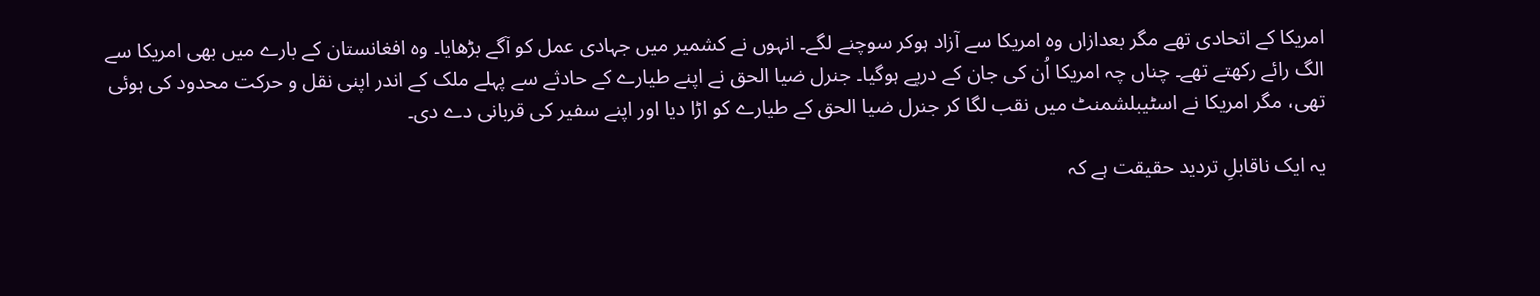امریکا کے اتحادی تھے مگر بعدازاں وہ امریکا سے آزاد ہوکر سوچنے لگے۔ انہوں نے کشمیر میں جہادی عمل کو آگے بڑھایا۔ وہ افغانستان کے بارے میں بھی امریکا سے الگ رائے رکھتے تھے۔ چناں چہ امریکا اُن کی جان کے درپے ہوگیا۔ جنرل ضیا الحق نے اپنے طیارے کے حادثے سے پہلے ملک کے اندر اپنی نقل و حرکت محدود کی ہوئی تھی، مگر امریکا نے اسٹیبلشمنٹ میں نقب لگا کر جنرل ضیا الحق کے طیارے کو اڑا دیا اور اپنے سفیر کی قربانی دے دی۔

یہ ایک ناقابلِ تردید حقیقت ہے کہ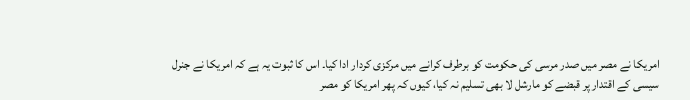امریکا نے مصر میں صدر مرسی کی حکومت کو برطرف کرانے میں مرکزی کردار ادا کیا۔ اس کا ثبوت یہ ہے کہ امریکا نے جنرل سیسی کے اقتدار پر قبضے کو مارشل لا بھی تسلیم نہ کیا، کیوں کہ پھر امریکا کو مصر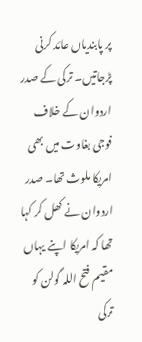پر پابندیاں عائد کرنی پڑجاتیں۔ ترکی کے صدر اردوان کے خلاف فوجی بغاوت میں بھی امریکا ملوث تھا۔ صدر اردوان نے کھل کر کہا تھا کہ امریکا اپنے یہاں مقیم فتح اللہ گولن کو ترکی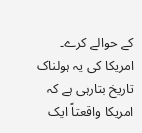کے حوالے کرے۔ امریکا کی یہ ہولناک تاریخ بتارہی ہے کہ امریکا واقعتاً ایک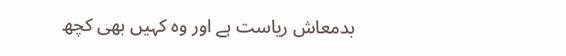بدمعاش ریاست ہے اور وہ کہیں بھی کچھ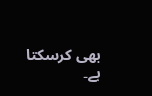بھی کرسکتا ہے۔